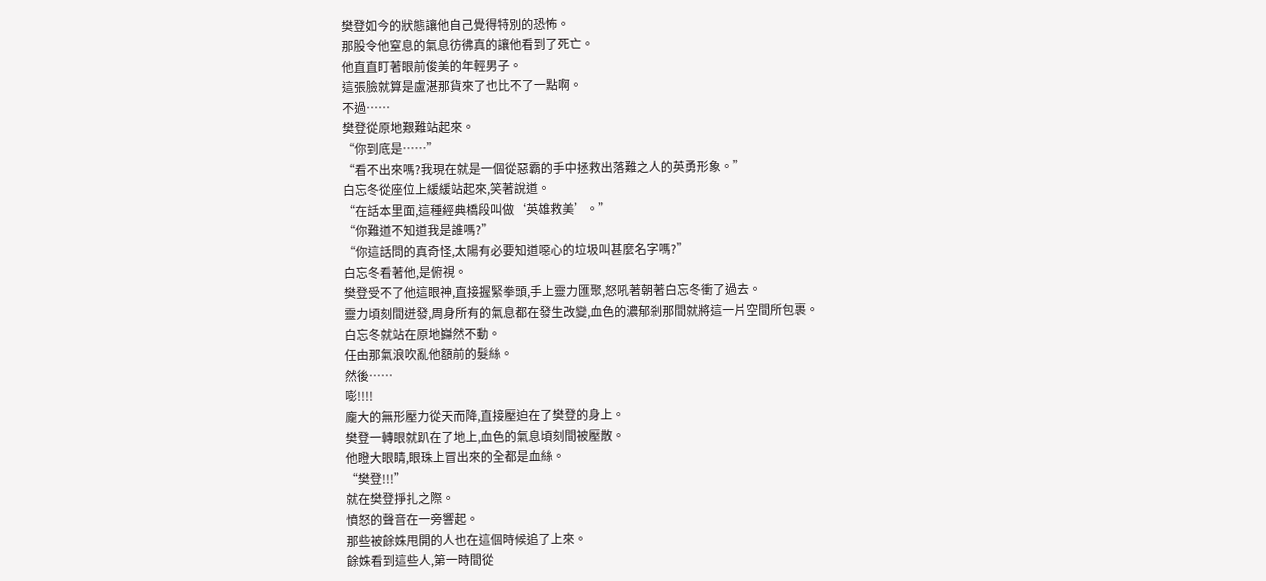樊登如今的狀態讓他自己覺得特別的恐怖。
那股令他窒息的氣息彷彿真的讓他看到了死亡。
他直直盯著眼前俊美的年輕男子。
這張臉就算是盧湛那貨來了也比不了一點啊。
不過……
樊登從原地艱難站起來。
“你到底是……”
“看不出來嗎?我現在就是一個從惡霸的手中拯救出落難之人的英勇形象。”
白忘冬從座位上緩緩站起來,笑著說道。
“在話本里面,這種經典橋段叫做‘英雄救美’。”
“你難道不知道我是誰嗎?”
“你這話問的真奇怪,太陽有必要知道噁心的垃圾叫甚麼名字嗎?”
白忘冬看著他,是俯視。
樊登受不了他這眼神,直接握緊拳頭,手上靈力匯聚,怒吼著朝著白忘冬衝了過去。
靈力頃刻間迸發,周身所有的氣息都在發生改變,血色的濃郁剎那間就將這一片空間所包裹。
白忘冬就站在原地巋然不動。
任由那氣浪吹亂他額前的髮絲。
然後……
嘭!!!!
龐大的無形壓力從天而降,直接壓迫在了樊登的身上。
樊登一轉眼就趴在了地上,血色的氣息頃刻間被壓散。
他瞪大眼睛,眼珠上冒出來的全都是血絲。
“樊登!!!”
就在樊登掙扎之際。
憤怒的聲音在一旁響起。
那些被餘姝甩開的人也在這個時候追了上來。
餘姝看到這些人,第一時間從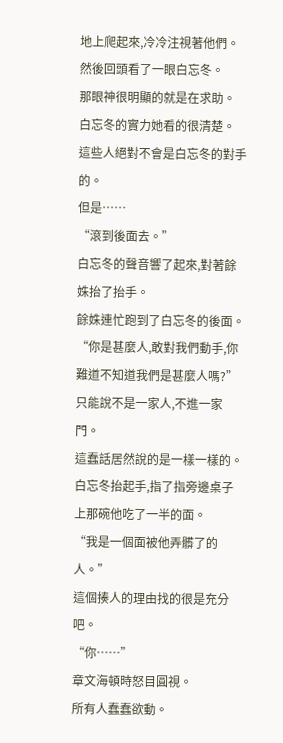地上爬起來,冷冷注視著他們。
然後回頭看了一眼白忘冬。
那眼神很明顯的就是在求助。
白忘冬的實力她看的很清楚。
這些人絕對不會是白忘冬的對手的。
但是……
“滾到後面去。”
白忘冬的聲音響了起來,對著餘姝抬了抬手。
餘姝連忙跑到了白忘冬的後面。
“你是甚麼人,敢對我們動手,你難道不知道我們是甚麼人嗎?”
只能說不是一家人,不進一家門。
這蠢話居然說的是一樣一樣的。
白忘冬抬起手,指了指旁邊桌子上那碗他吃了一半的面。
“我是一個面被他弄髒了的人。”
這個揍人的理由找的很是充分吧。
“你……”
章文海頓時怒目圓視。
所有人蠢蠢欲動。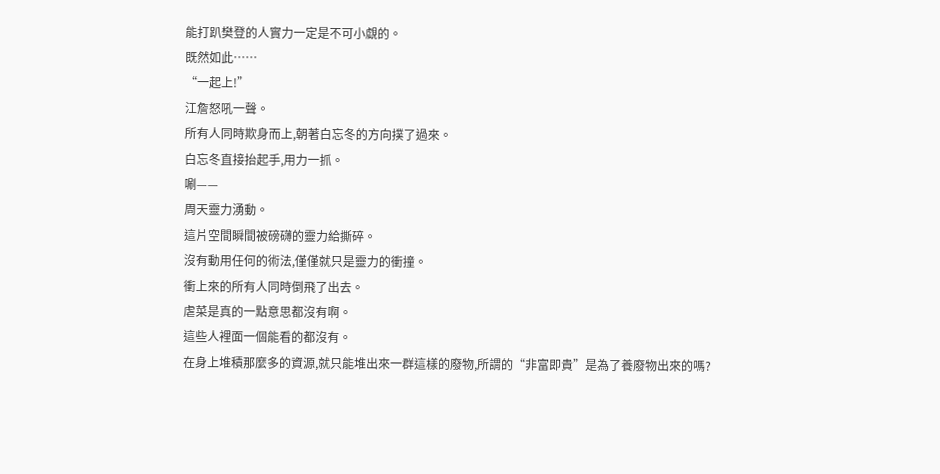能打趴樊登的人實力一定是不可小覷的。
既然如此……
“一起上!”
江詹怒吼一聲。
所有人同時欺身而上,朝著白忘冬的方向撲了過來。
白忘冬直接抬起手,用力一抓。
唰——
周天靈力湧動。
這片空間瞬間被磅礴的靈力給撕碎。
沒有動用任何的術法,僅僅就只是靈力的衝撞。
衝上來的所有人同時倒飛了出去。
虐菜是真的一點意思都沒有啊。
這些人裡面一個能看的都沒有。
在身上堆積那麼多的資源,就只能堆出來一群這樣的廢物,所謂的“非富即貴”是為了養廢物出來的嗎?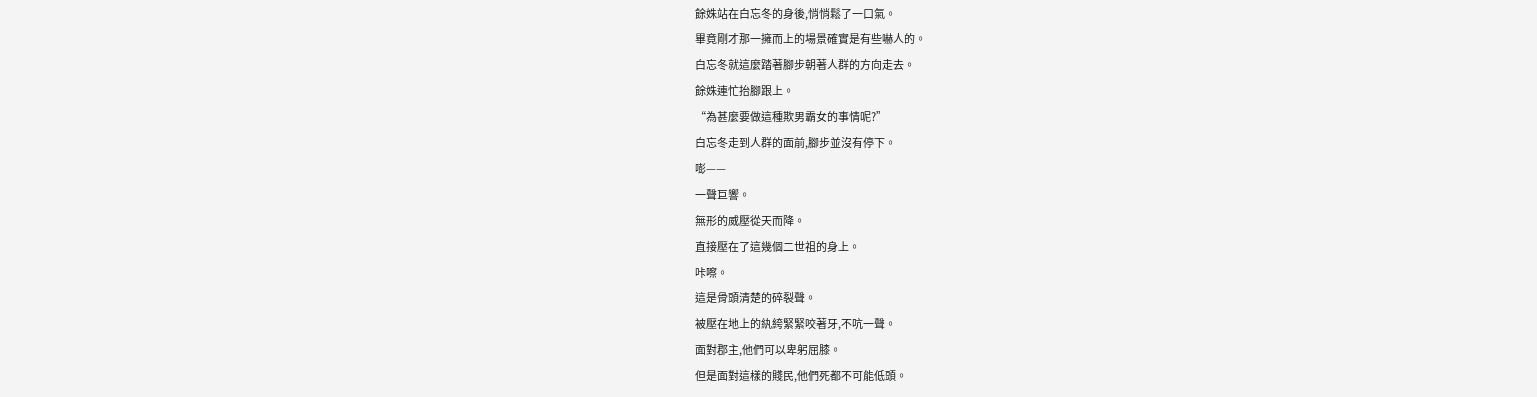餘姝站在白忘冬的身後,悄悄鬆了一口氣。
畢竟剛才那一擁而上的場景確實是有些嚇人的。
白忘冬就這麼踏著腳步朝著人群的方向走去。
餘姝連忙抬腳跟上。
“為甚麼要做這種欺男霸女的事情呢?”
白忘冬走到人群的面前,腳步並沒有停下。
嘭——
一聲巨響。
無形的威壓從天而降。
直接壓在了這幾個二世祖的身上。
咔嚓。
這是骨頭清楚的碎裂聲。
被壓在地上的紈絝緊緊咬著牙,不吭一聲。
面對郡主,他們可以卑躬屈膝。
但是面對這樣的賤民,他們死都不可能低頭。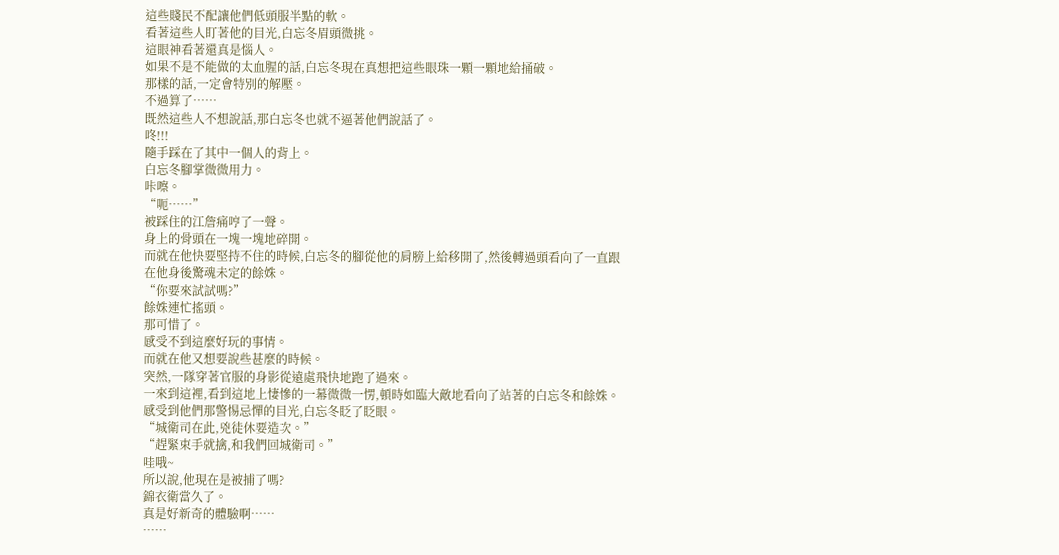這些賤民不配讓他們低頭服半點的軟。
看著這些人盯著他的目光,白忘冬眉頭微挑。
這眼神看著還真是惱人。
如果不是不能做的太血腥的話,白忘冬現在真想把這些眼珠一顆一顆地給捅破。
那樣的話,一定會特別的解壓。
不過算了……
既然這些人不想說話,那白忘冬也就不逼著他們說話了。
咚!!!
隨手踩在了其中一個人的背上。
白忘冬腳掌微微用力。
咔嚓。
“呃……”
被踩住的江詹痛哼了一聲。
身上的骨頭在一塊一塊地碎開。
而就在他快要堅持不住的時候,白忘冬的腳從他的肩膀上給移開了,然後轉過頭看向了一直跟在他身後驚魂未定的餘姝。
“你要來試試嗎?”
餘姝連忙搖頭。
那可惜了。
感受不到這麼好玩的事情。
而就在他又想要說些甚麼的時候。
突然,一隊穿著官服的身影從遠處飛快地跑了過來。
一來到這裡,看到這地上悽慘的一幕微微一愣,頓時如臨大敵地看向了站著的白忘冬和餘姝。
感受到他們那警惕忌憚的目光,白忘冬眨了眨眼。
“城衛司在此,兇徒休要造次。”
“趕緊束手就擒,和我們回城衛司。”
哇哦~
所以說,他現在是被捕了嗎?
錦衣衛當久了。
真是好新奇的體驗啊……
……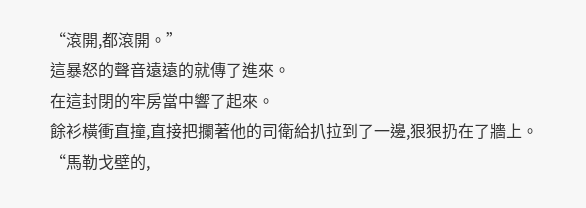“滾開,都滾開。”
這暴怒的聲音遠遠的就傳了進來。
在這封閉的牢房當中響了起來。
餘衫橫衝直撞,直接把攔著他的司衛給扒拉到了一邊,狠狠扔在了牆上。
“馬勒戈壁的,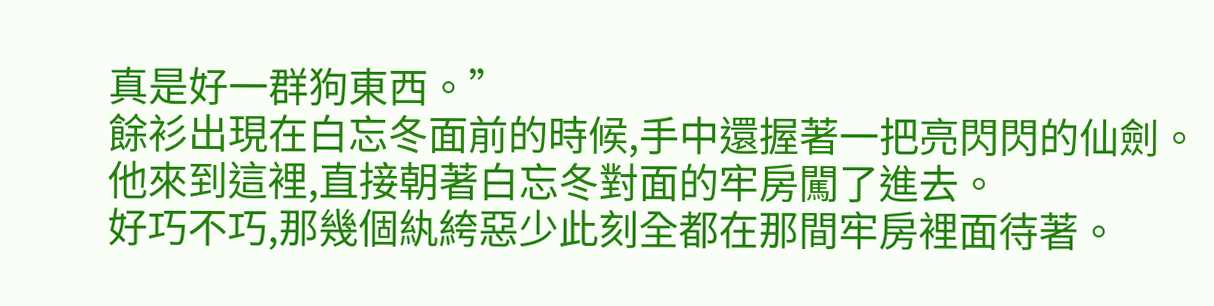真是好一群狗東西。”
餘衫出現在白忘冬面前的時候,手中還握著一把亮閃閃的仙劍。
他來到這裡,直接朝著白忘冬對面的牢房闖了進去。
好巧不巧,那幾個紈絝惡少此刻全都在那間牢房裡面待著。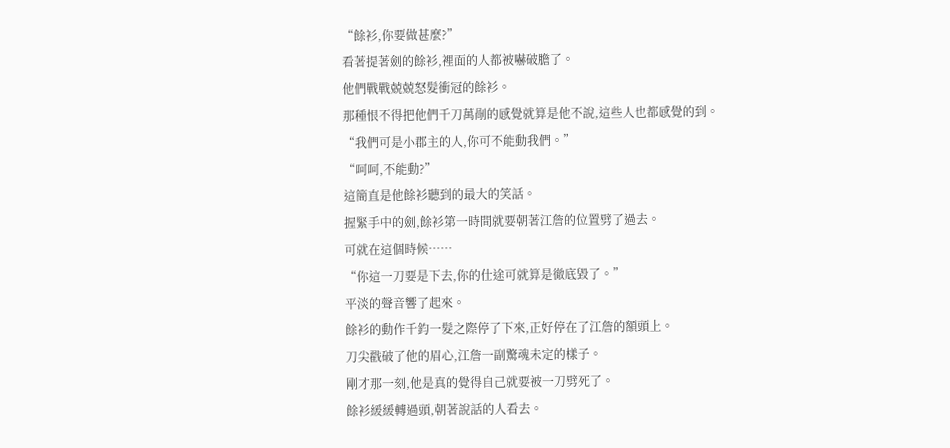“餘衫,你要做甚麼?”
看著提著劍的餘衫,裡面的人都被嚇破膽了。
他們戰戰兢兢怒髮衝冠的餘衫。
那種恨不得把他們千刀萬剮的感覺就算是他不說,這些人也都感覺的到。
“我們可是小郡主的人,你可不能動我們。”
“呵呵,不能動?”
這簡直是他餘衫聽到的最大的笑話。
握緊手中的劍,餘衫第一時間就要朝著江詹的位置劈了過去。
可就在這個時候……
“你這一刀要是下去,你的仕途可就算是徹底毀了。”
平淡的聲音響了起來。
餘衫的動作千鈞一髮之際停了下來,正好停在了江詹的額頭上。
刀尖戳破了他的眉心,江詹一副驚魂未定的樣子。
剛才那一刻,他是真的覺得自己就要被一刀劈死了。
餘衫緩緩轉過頭,朝著說話的人看去。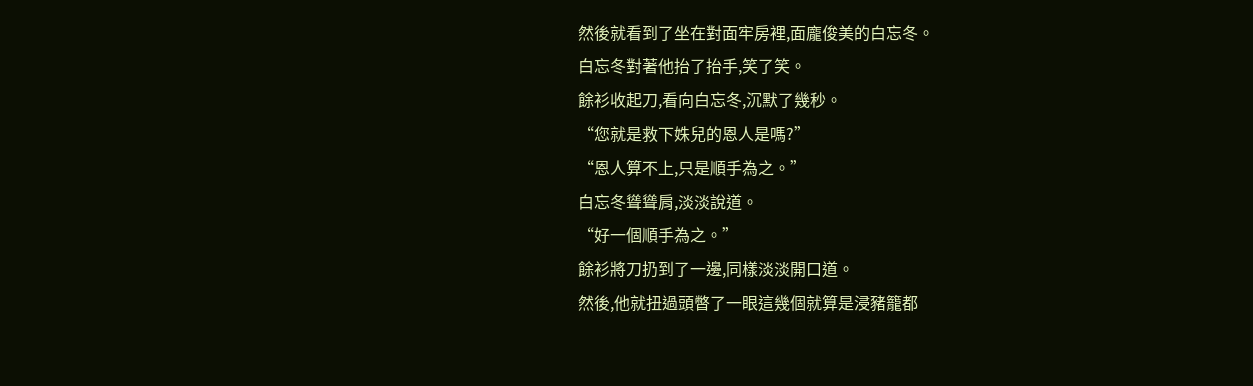然後就看到了坐在對面牢房裡,面龐俊美的白忘冬。
白忘冬對著他抬了抬手,笑了笑。
餘衫收起刀,看向白忘冬,沉默了幾秒。
“您就是救下姝兒的恩人是嗎?”
“恩人算不上,只是順手為之。”
白忘冬聳聳肩,淡淡說道。
“好一個順手為之。”
餘衫將刀扔到了一邊,同樣淡淡開口道。
然後,他就扭過頭暼了一眼這幾個就算是浸豬籠都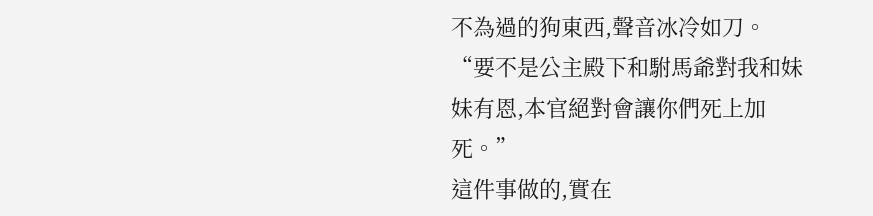不為過的狗東西,聲音冰冷如刀。
“要不是公主殿下和駙馬爺對我和妹妹有恩,本官絕對會讓你們死上加死。”
這件事做的,實在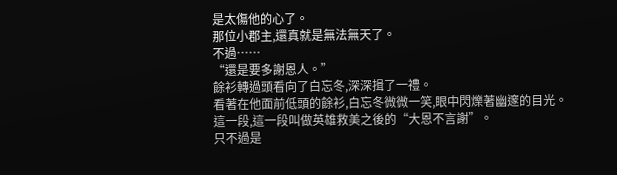是太傷他的心了。
那位小郡主,還真就是無法無天了。
不過……
“還是要多謝恩人。”
餘衫轉過頭看向了白忘冬,深深揖了一禮。
看著在他面前低頭的餘衫,白忘冬微微一笑,眼中閃爍著幽邃的目光。
這一段,這一段叫做英雄救美之後的“大恩不言謝”。
只不過是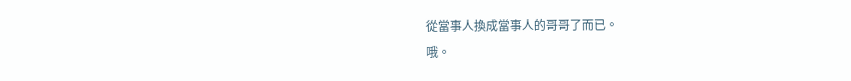從當事人換成當事人的哥哥了而已。
哦。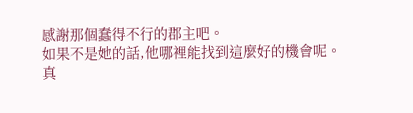感謝那個蠢得不行的郡主吧。
如果不是她的話,他哪裡能找到這麼好的機會呢。
真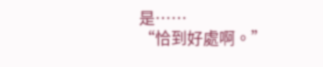是……
“恰到好處啊。”